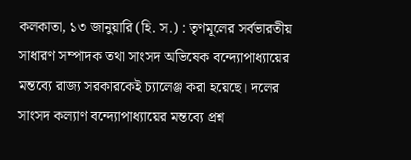কলকাতা, ১৩ জানুয়ারি (হি. স.) : তৃণমূলের সর্বভারতীয় সাধারণ সম্পাদক তথা সাংসদ অভিষেক বন্দ্যোপাধ্যায়ের মন্তব্যে রাজ্য সরকারকেই চ্যালেঞ্জ করা হয়েছে। দলের সাংসদ কল্যাণ বন্দ্যোপাধ্যায়ের মন্তব্যে প্রশ্ন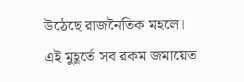উঠেছে রাজনৈতিক মহলে।
এই মুহূর্তে সব রকম জমায়েত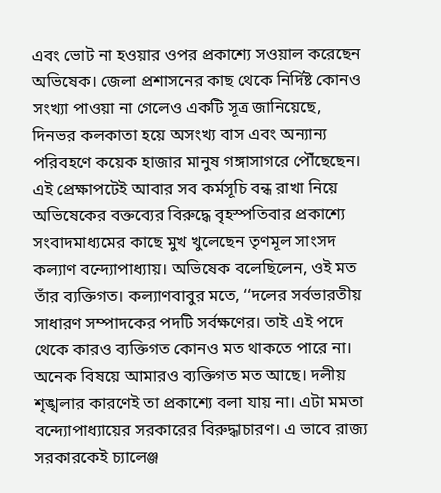এবং ভোট না হওয়ার ওপর প্রকাশ্যে সওয়াল করেছেন অভিষেক। জেলা প্রশাসনের কাছ থেকে নির্দিষ্ট কোনও সংখ্যা পাওয়া না গেলেও একটি সূত্র জানিয়েছে, দিনভর কলকাতা হয়ে অসংখ্য বাস এবং অন্যান্য পরিবহণে কয়েক হাজার মানুষ গঙ্গাসাগরে পৌঁছেছেন। এই প্রেক্ষাপটেই আবার সব কর্মসূচি বন্ধ রাখা নিয়ে অভিষেকের বক্তব্যের বিরুদ্ধে বৃহস্পতিবার প্রকাশ্যে সংবাদমাধ্যমের কাছে মুখ খুলেছেন তৃণমূল সাংসদ কল্যাণ বন্দ্যোপাধ্যায়। অভিষেক বলেছিলেন, ওই মত তাঁর ব্যক্তিগত। কল্যাণবাবুর মতে, ‘‘দলের সর্বভারতীয় সাধারণ সম্পাদকের পদটি সর্বক্ষণের। তাই এই পদে থেকে কারও ব্যক্তিগত কোনও মত থাকতে পারে না। অনেক বিষয়ে আমারও ব্যক্তিগত মত আছে। দলীয় শৃঙ্খলার কারণেই তা প্রকাশ্যে বলা যায় না। এটা মমতা বন্দ্যোপাধ্যায়ের সরকারের বিরুদ্ধাচারণ। এ ভাবে রাজ্য সরকারকেই চ্যালেঞ্জ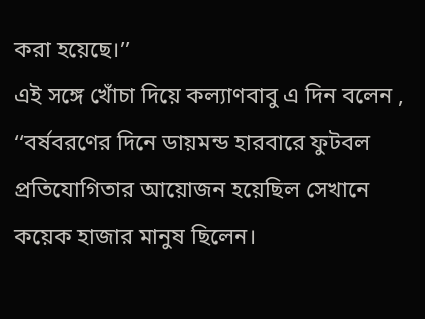করা হয়েছে।’’
এই সঙ্গে খোঁচা দিয়ে কল্যাণবাবু এ দিন বলেন , ‘‘বর্ষবরণের দিনে ডায়মন্ড হারবারে ফুটবল প্রতিযোগিতার আয়োজন হয়েছিল সেখানে কয়েক হাজার মানুষ ছিলেন।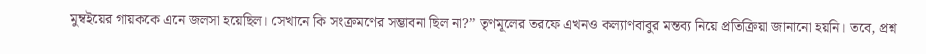মুম্বইয়ের গায়ককে এনে জলসা হয়েছিল। সেখানে কি সংক্রমণের সম্ভাবনা ছিল না?’’ তৃণমূলের তরফে এখনও কল্যাণবাবুর মন্তব্য নিয়ে প্রতিক্রিয়া জানানো হয়নি। তবে, প্রশ্ন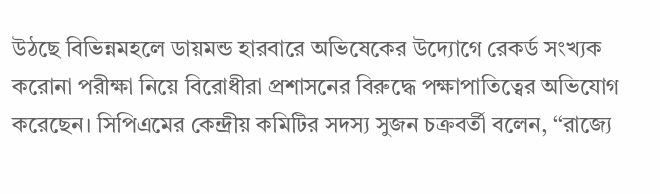উঠছে বিভিন্নমহলে ডায়মন্ড হারবারে অভিষেকের উদ্যোগে রেকর্ড সংখ্যক করোনা পরীক্ষা নিয়ে বিরোধীরা প্রশাসনের বিরুদ্ধে পক্ষাপাতিত্বের অভিযোগ করেছেন। সিপিএমের কেন্দ্রীয় কমিটির সদস্য সুজন চক্রবর্তী বলেন, ‘‘রাজ্যে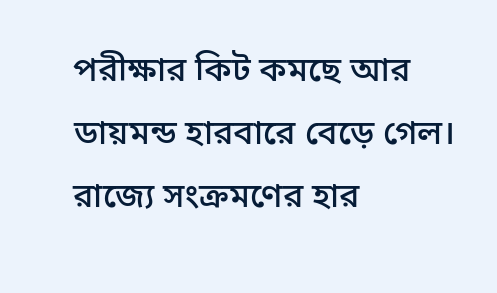পরীক্ষার কিট কমছে আর ডায়মন্ড হারবারে বেড়ে গেল। রাজ্যে সংক্রমণের হার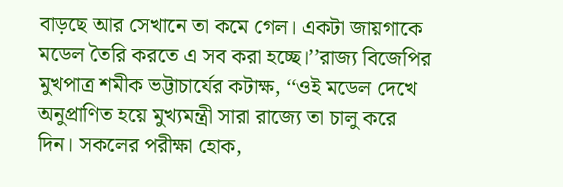বাড়ছে আর সেখানে তা কমে গেল। একটা জায়গাকে মডেল তৈরি করতে এ সব করা হচ্ছে।’’রাজ্য বিজেপির মুখপাত্র শমীক ভট্টাচার্যের কটাক্ষ, ‘‘ওই মডেল দেখে অনুপ্রাণিত হয়ে মুখ্যমন্ত্রী সারা রাজ্যে তা চালু করে দিন। সকলের পরীক্ষা হোক,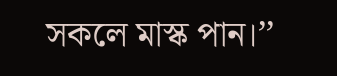সকলে মাস্ক পান।’’